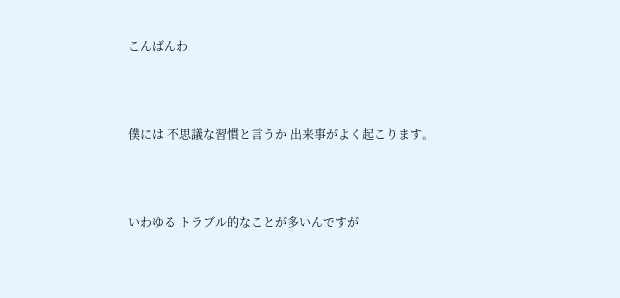こんばんわ



僕には 不思議な習慣と言うか 出来事がよく起こります。



いわゆる トラブル的なことが多いんですが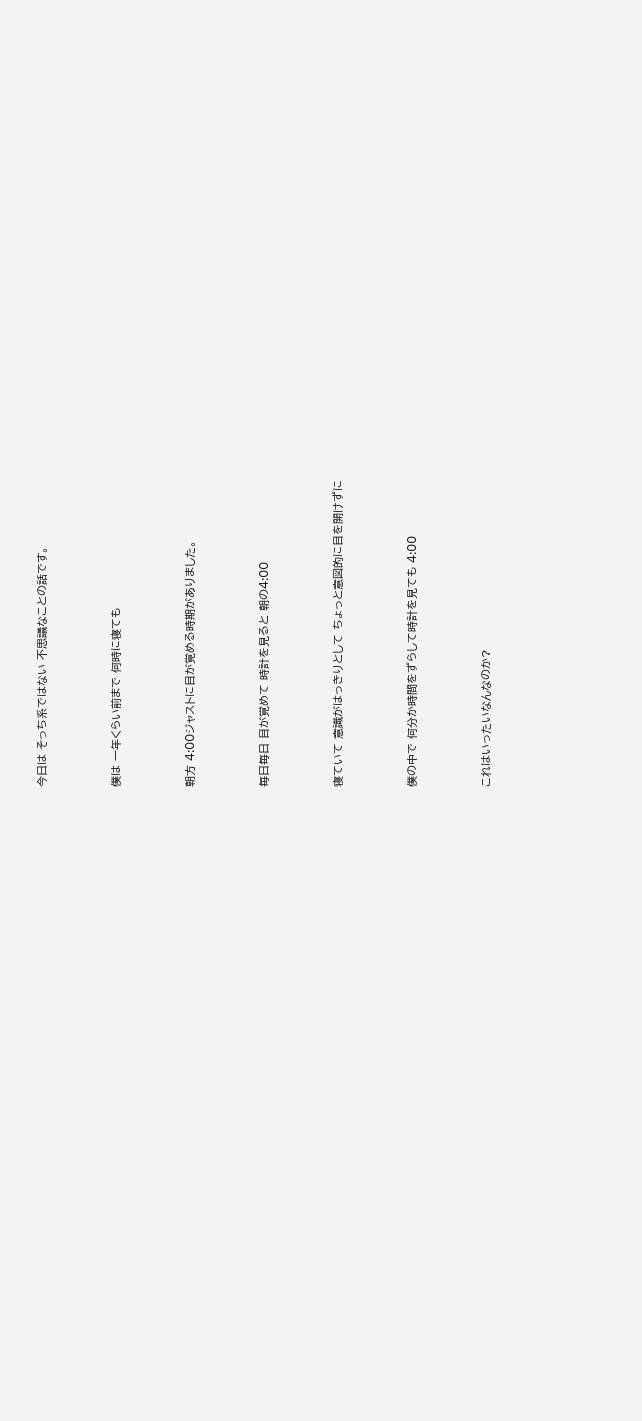今日は そっち系ではない 不思議なことの話です。



僕は 一年くらい前まで 何時に寝ても



朝方 4:00ジャストに目が覚める時期がありました。



毎日毎日 目が覚めて 時計を見ると 朝の4:00



寝ていて 意識がはっきりとして ちょっと意図的に目を開けずに



僕の中で 何分か時間をずらして時計を見ても 4:00



これはいったいなんなのか?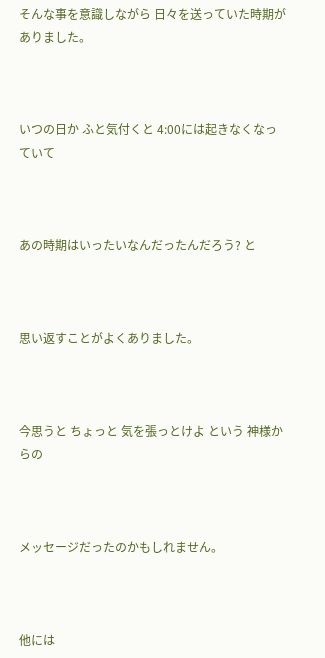そんな事を意識しながら 日々を送っていた時期がありました。



いつの日か ふと気付くと 4:00には起きなくなっていて



あの時期はいったいなんだったんだろう? と



思い返すことがよくありました。



今思うと ちょっと 気を張っとけよ という 神様からの



メッセージだったのかもしれません。



他には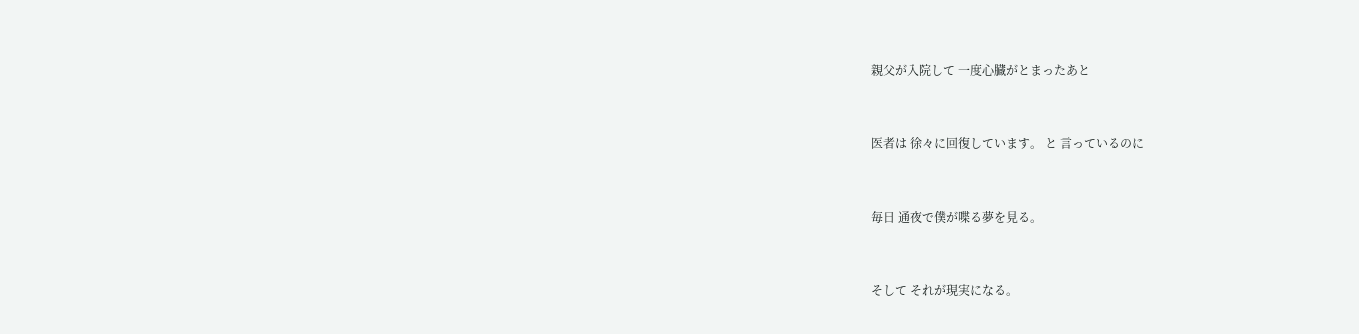親父が入院して 一度心臓がとまったあと



医者は 徐々に回復しています。 と 言っているのに



毎日 通夜で僕が喋る夢を見る。



そして それが現実になる。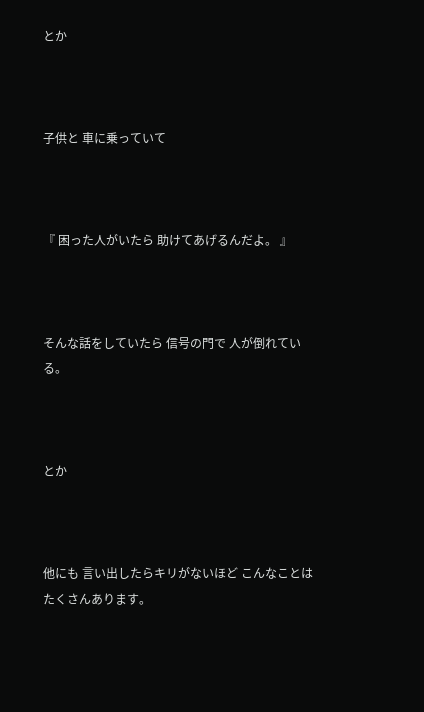とか



子供と 車に乗っていて



『 困った人がいたら 助けてあげるんだよ。 』



そんな話をしていたら 信号の門で 人が倒れている。



とか



他にも 言い出したらキリがないほど こんなことはたくさんあります。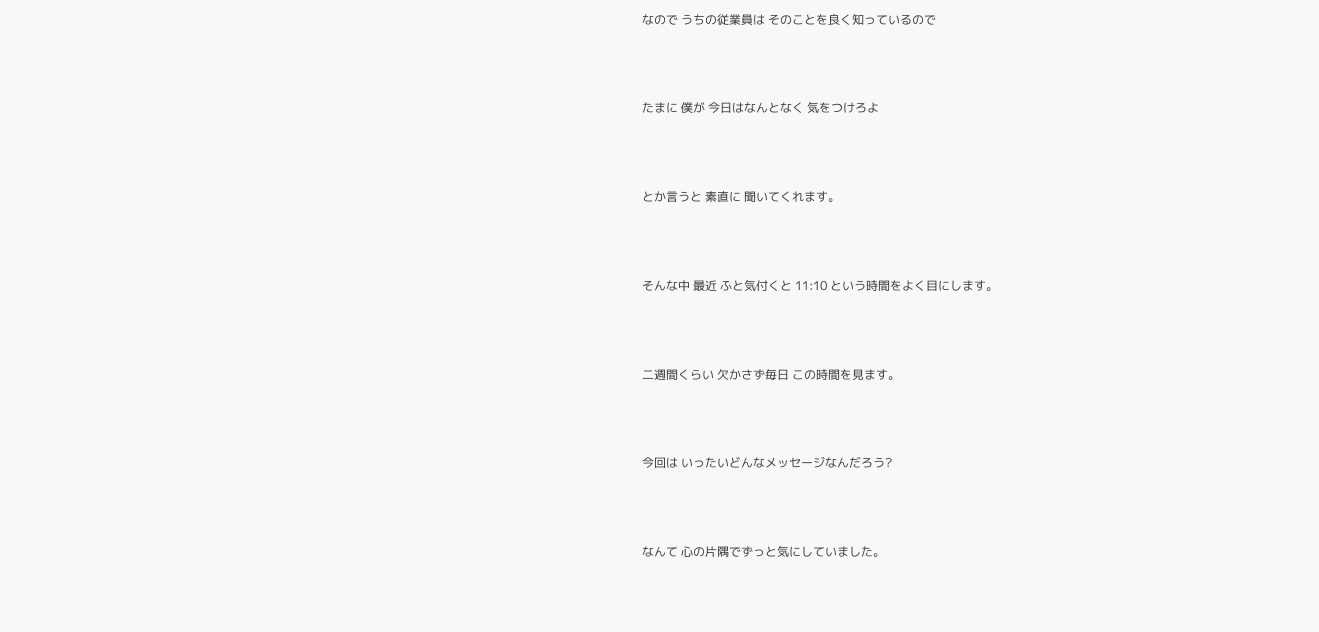なので うちの従業員は そのことを良く知っているので



たまに 僕が 今日はなんとなく 気をつけろよ



とか言うと 素直に 聞いてくれます。



そんな中 最近 ふと気付くと 11:10 という時間をよく目にします。



二週間くらい 欠かさず毎日 この時間を見ます。



今回は いったいどんなメッセージなんだろう?



なんて 心の片隅でずっと気にしていました。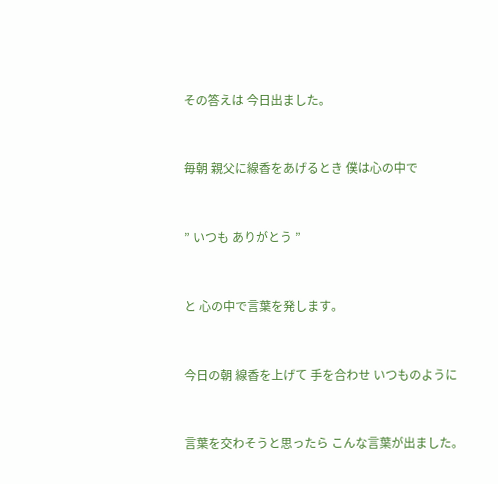その答えは 今日出ました。



毎朝 親父に線香をあげるとき 僕は心の中で



” いつも ありがとう ”



と 心の中で言葉を発します。



今日の朝 線香を上げて 手を合わせ いつものように



言葉を交わそうと思ったら こんな言葉が出ました。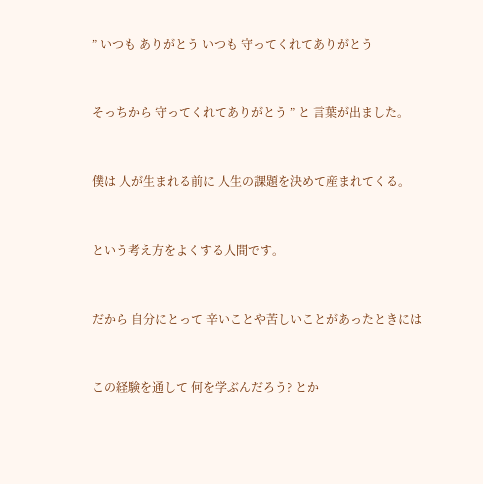” いつも ありがとう いつも 守ってくれてありがとう



そっちから 守ってくれてありがとう ” と 言葉が出ました。



僕は 人が生まれる前に 人生の課題を決めて産まれてくる。



という考え方をよくする人間です。



だから 自分にとって 辛いことや苦しいことがあったときには



この経験を通して 何を学ぶんだろう? とか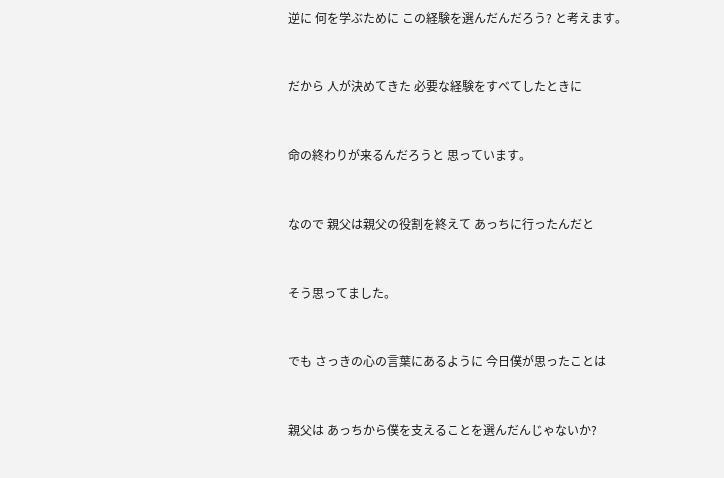逆に 何を学ぶために この経験を選んだんだろう? と考えます。



だから 人が決めてきた 必要な経験をすべてしたときに



命の終わりが来るんだろうと 思っています。



なので 親父は親父の役割を終えて あっちに行ったんだと



そう思ってました。



でも さっきの心の言葉にあるように 今日僕が思ったことは



親父は あっちから僕を支えることを選んだんじゃないか?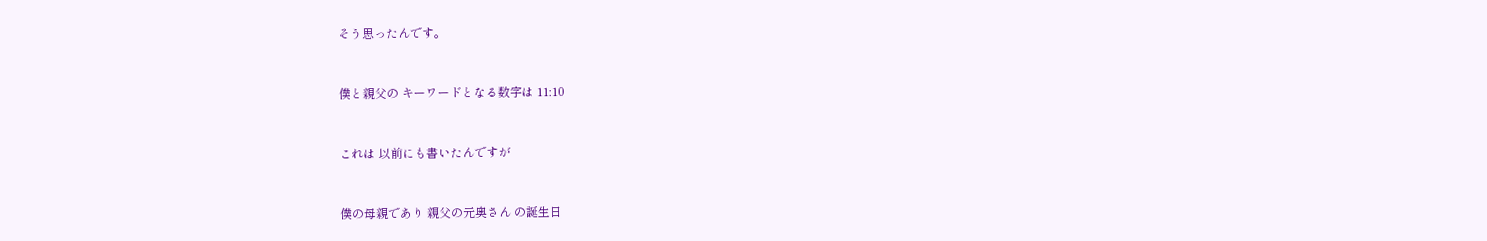そう思ったんです。



僕と親父の キーワードとなる数字は 11:10



これは 以前にも書いたんですが



僕の母親であり 親父の元奥さん の誕生日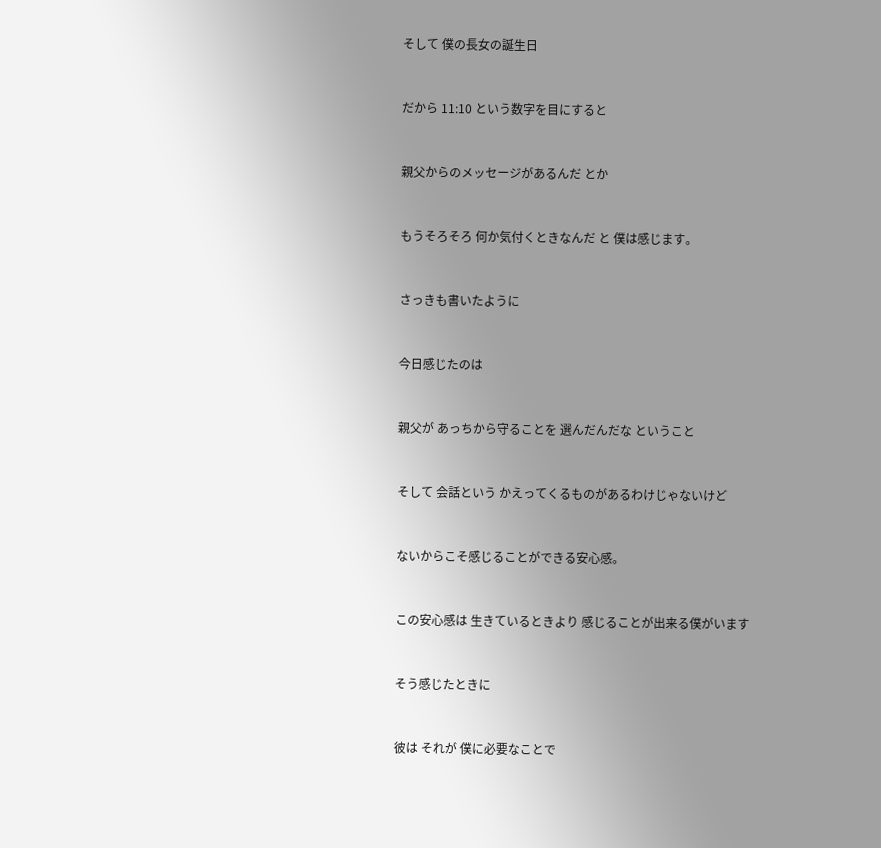そして 僕の長女の誕生日



だから 11:10 という数字を目にすると



親父からのメッセージがあるんだ とか



もうそろそろ 何か気付くときなんだ と 僕は感じます。



さっきも書いたように



今日感じたのは



親父が あっちから守ることを 選んだんだな ということ



そして 会話という かえってくるものがあるわけじゃないけど



ないからこそ感じることができる安心感。



この安心感は 生きているときより 感じることが出来る僕がいます



そう感じたときに



彼は それが 僕に必要なことで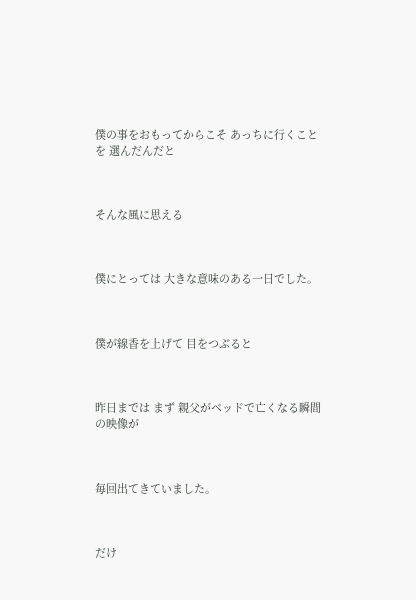僕の事をおもってからこそ あっちに行くことを 選んだんだと



そんな風に思える



僕にとっては 大きな意味のある一日でした。



僕が線香を上げて 目をつぶると



昨日までは まず 親父がベッドで亡くなる瞬間の映像が



毎回出てきていました。



だけ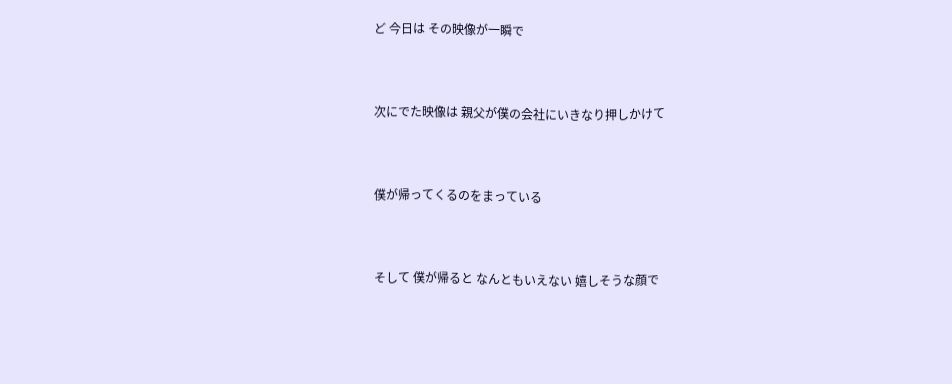ど 今日は その映像が一瞬で



次にでた映像は 親父が僕の会社にいきなり押しかけて



僕が帰ってくるのをまっている



そして 僕が帰ると なんともいえない 嬉しそうな顔で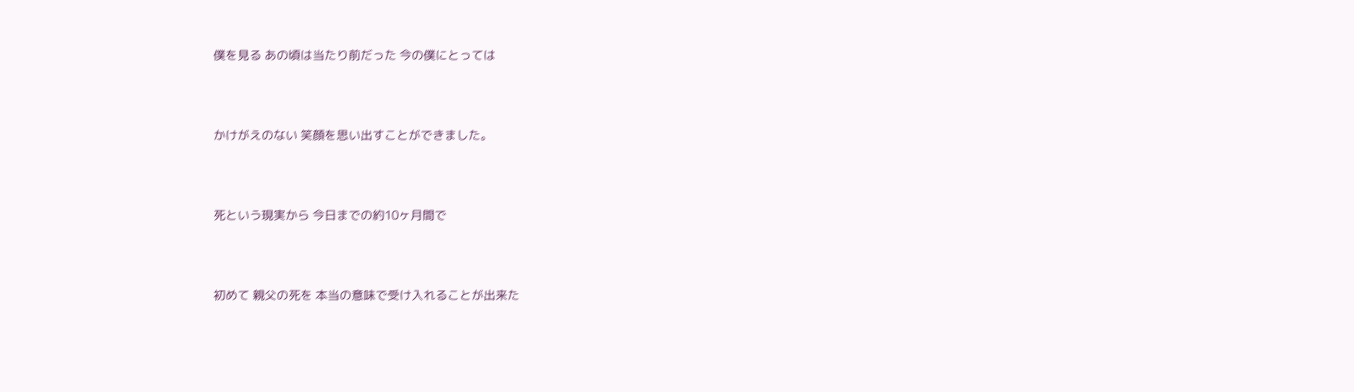僕を見る あの頃は当たり前だった 今の僕にとっては



かけがえのない 笑顔を思い出すことができました。



死という現実から 今日までの約10ヶ月間で



初めて 親父の死を 本当の意味で受け入れることが出来た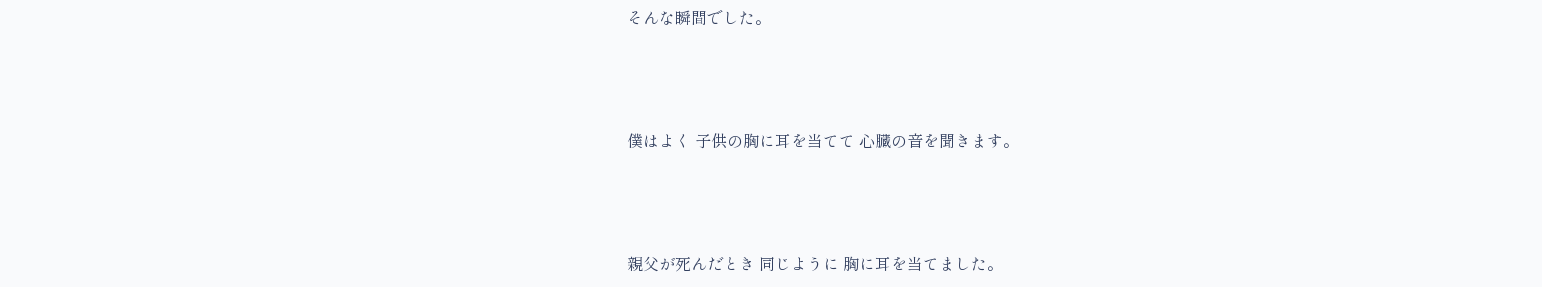そんな瞬間でした。



僕はよく 子供の胸に耳を当てて 心臓の音を聞きます。



親父が死んだとき 同じように 胸に耳を当てました。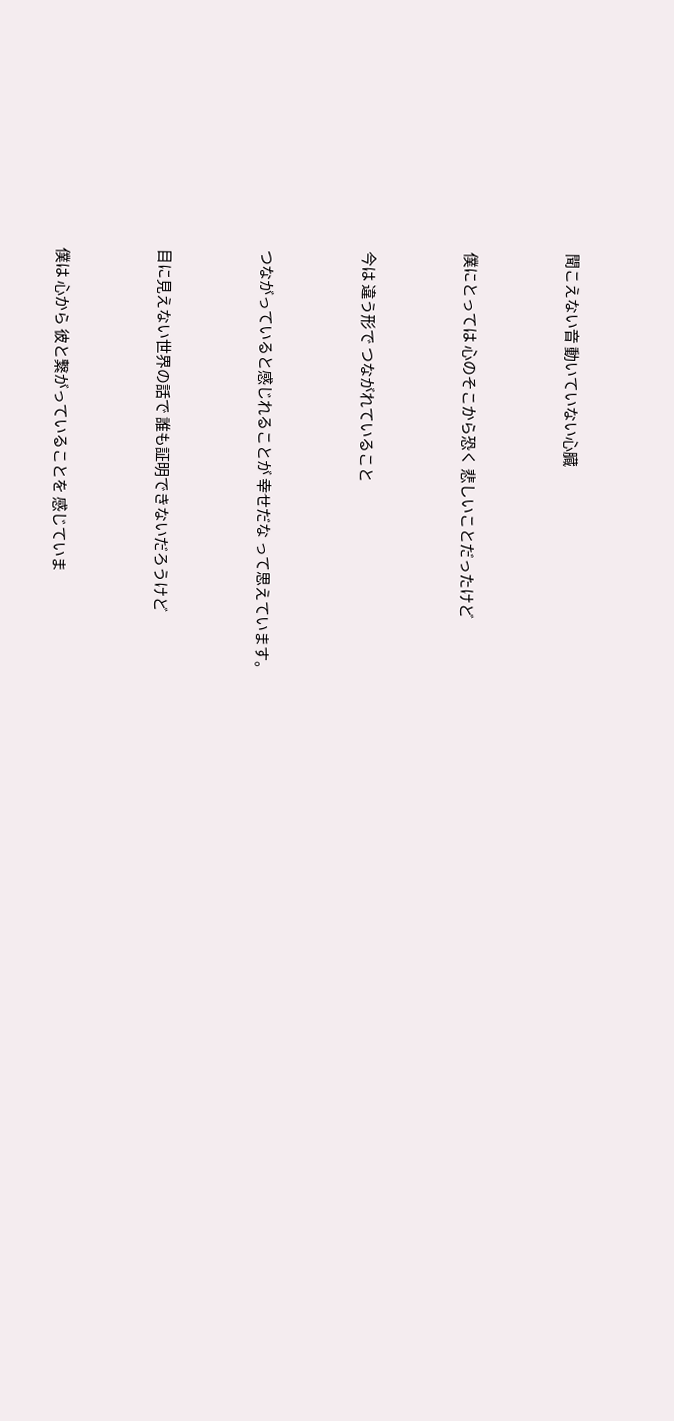聞こえない音 動いていない心臓



僕にとっては 心のそこから恐く 悲しいことだったけど



今は 違う形で つながれていること



つながっていると感じれることが 幸せだな って思えています。



目に見えない世界の話で 誰も証明できないだろうけど



僕は 心から 彼と繋がっていることを 感じていま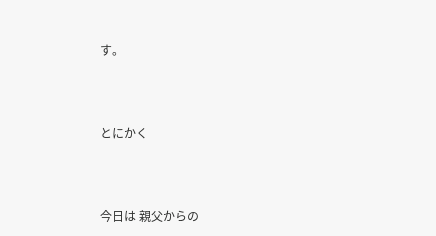す。



とにかく



今日は 親父からの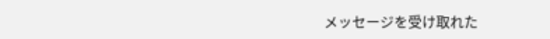メッセージを受け取れた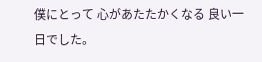僕にとって 心があたたかくなる 良い一日でした。